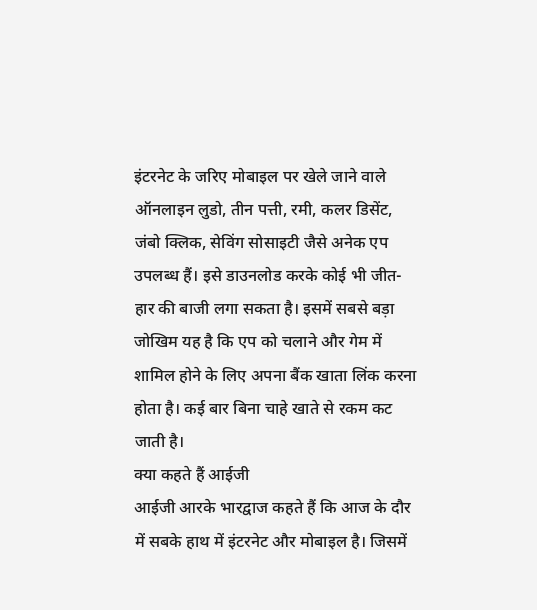इंटरनेट के जरिए मोबाइल पर खेले जाने वाले ऑनलाइन लुडो, तीन पत्ती, रमी, कलर डिसेंट, जंबो क्लिक, सेविंग सोसाइटी जैसे अनेक एप उपलब्ध हैं। इसे डाउनलोड करके कोई भी जीत-हार की बाजी लगा सकता है। इसमें सबसे बड़ा जोखिम यह है कि एप को चलाने और गेम में शामिल होने के लिए अपना बैंक खाता लिंक करना होता है। कई बार बिना चाहे खाते से रकम कट जाती है।
क्या कहते हैं आईजी
आईजी आरके भारद्वाज कहते हैं कि आज के दौर में सबके हाथ में इंटरनेट और मोबाइल है। जिसमें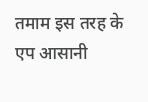तमाम इस तरह के एप आसानी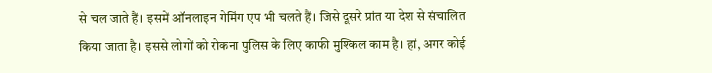से चल जाते हैं। इसमें ऑनलाइन गेमिंग एप भी चलते हैं। जिसे दूसरे प्रांत या देश से संचालित किया जाता है। इससे लोगों को रोकना पुलिस के लिए काफी मुश्किल काम है। हां, अगर कोई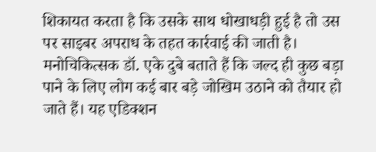शिकायत करता है कि उसके साथ धोखाधड़ी हुई है तो उस पर साइबर अपराध के तहत कार्रवाई की जाती है।
मनोचिकित्सक डॉ. एके दुबे बताते हैं कि जल्द ही कुछ बड़ा पाने के लिए लोग कई बार बड़े जोखिम उठाने को तैयार हो जाते हैं। यह एडिक्शन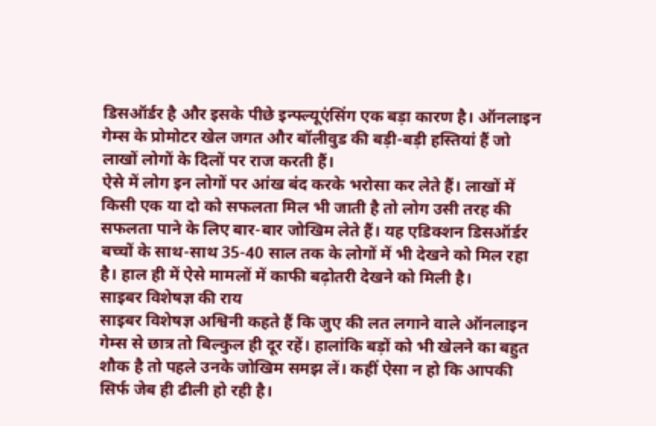डिसऑर्डर है और इसके पीछे इन्फ्ल्यूएंसिंग एक बड़ा कारण है। ऑनलाइन गेम्स के प्रोमोटर खेल जगत और बॉलीवुड की बड़ी-बड़ी हस्तियां हैं जो लाखों लोगों के दिलों पर राज करती हैं।
ऐसे में लोग इन लोगों पर आंख बंद करके भरोसा कर लेते हैं। लाखों में किसी एक या दो को सफलता मिल भी जाती है तो लोग उसी तरह की सफलता पाने के लिए बार-बार जोखिम लेते हैं। यह एडिक्शन डिसऑर्डर बच्चों के साथ-साथ 35-40 साल तक के लोगों में भी देखने को मिल रहा है। हाल ही में ऐसे मामलों में काफी बढ़ोतरी देखने को मिली है।
साइबर विशेषज्ञ की राय
साइबर विशेषज्ञ अश्विनी कहते हैं कि जुए की लत लगाने वाले ऑनलाइन गेम्स से छात्र तो बिल्कुल ही दूर रहें। हालांकि बड़ों को भी खेलने का बहुत शौक है तो पहले उनके जोखिम समझ लें। कहीं ऐसा न हो कि आपकी सिर्फ जेब ही ढीली हो रही है।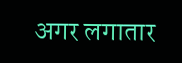अगर लगातार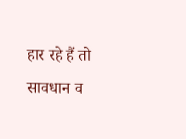हार रहे हैं तो सावधान व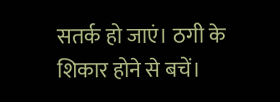सतर्क हो जाएं। ठगी के शिकार होने से बचें।